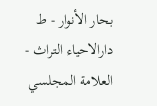بحار الأنوار - ط دارالاحیاء التراث - العلامة المجلسي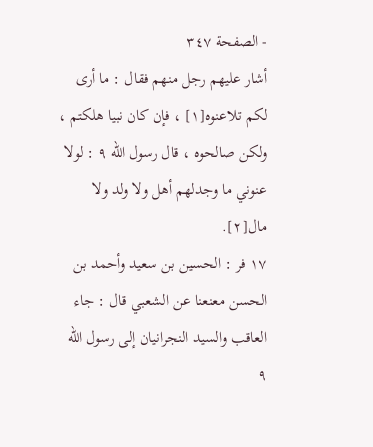- الصفحة ٣٤٧
أشار عليهم رجل منهم فقال : ما أرى لكم تلاعنوه[١] ، فإن كان نبيا هلكتم ، ولكن صالحوه ، قال رسول الله ٩ : لولا عنوني ما وجدلهم أهل ولا ولد ولا مال[٢].
١٧ فر : الحسين بن سعيد وأحمد بن الحسن معنعنا عن الشعبي قال : جاء العاقب والسيد النجرانيان إلى رسول الله ٩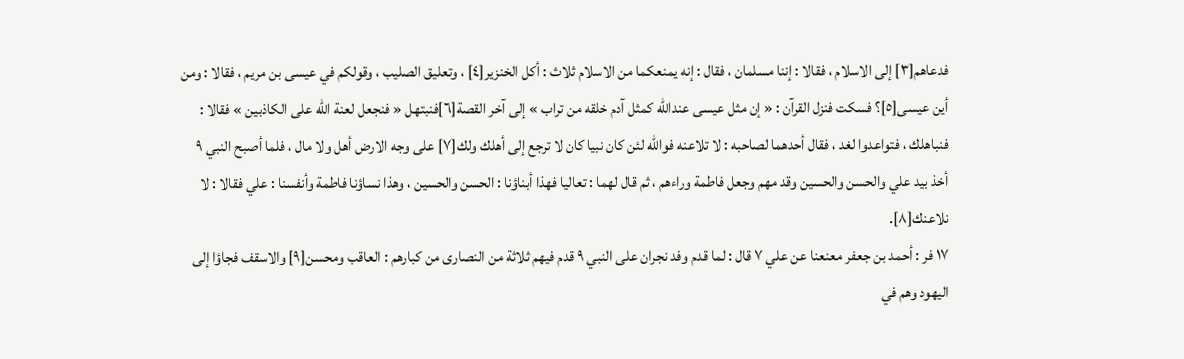فدعاهم[٣] إلى الاسلام ، فقالا : إننا مسلمان ، فقال : إنه يمنعكما من الاسلام ثلاث : أكل الخنزير[٤] ، وتعليق الصليب ، وقولكم في عيسى بن مريم ، فقالا : ومن أين عيسى[٥]؟ فسكت فنزل القرآن : « إن مثل عيسى عندالله كمثل آدم خلقه من تراب » إلى آخر القصة[٦]فنبتهل « فنجعل لعنة الله على الكاذبين » فقالا : فنباهلك ، فتواعدوا لغد ، فقال أحدهما لصاحبه : لا تلاعنه فوالله لئن كان نبيا كان لا ترجع إلى أهلك ولك[٧] على وجه الارض أهل ولا مال ، فلما أصبح النبي ٩ أخذ بيد علي والحسن والحسين وقد مهم وجعل فاطمة وراءهم ، ثم قال لهما : تعاليا فهذا أبناؤنا : الحسن والحسين ، وهذا نساؤنا فاطمة وأنفسنا : علي فقالا : لا نلاعنك[٨].
١٧ فر : أحمد بن جعفر معنعنا عن علي ٧ قال : لما قدم وفد نجران على النبي ٩ قدم فيهم ثلاثة من النصارى من كبارهم : العاقب ومحسن[٩] والاسقف فجاؤا إلى اليهود وهم في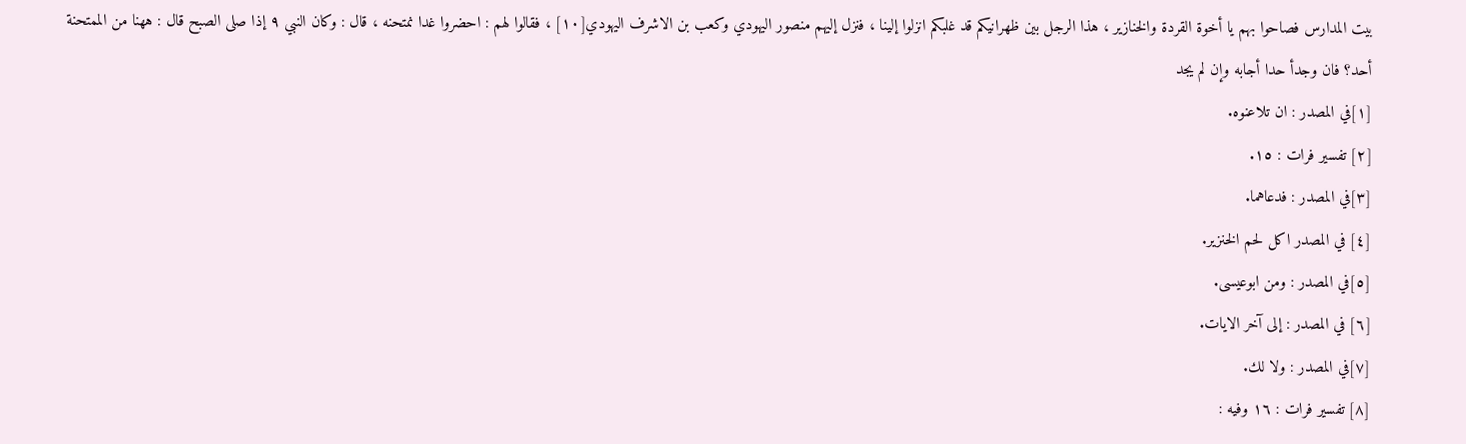بيت المدارس فصاحوا بهم يا أخوة القردة والخنازير ، هذا الرجل بين ظهرانيكم قد غلبكم انزلوا إلينا ، فنزل إليهم منصور اليهودي وكعب بن الاشرف اليهودي[١٠] ، فقالوا لهم : احضروا غدا نمتحنه ، قال : وكان النبي ٩ إذا صلى الصبح قال : ههنا من الممتحنة أحد؟ فان وجدأ حدا أجابه وإن لم يجد
[١]في المصدر : ان تلاعنوه.
[٢] تفسير فرات : ١٥.
[٣]في المصدر : فدعاهما.
[٤] في المصدر اكل لحم الخنزير.
[٥]في المصدر : ومن ابوعيسى.
[٦] في المصدر : إلى آخر الايات.
[٧]في المصدر : ولا لك.
[٨] تفسير فرات : ١٦ وفيه :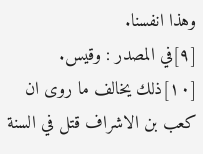وهذا انفسنا.
[٩]في المصدر : وقيس.
[١٠]ذلك يخالف ما روى ان كعب بن الاشراف قتل في السنة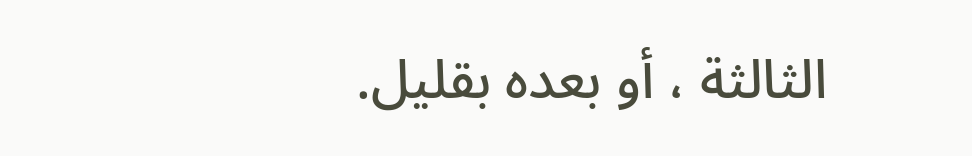الثالثة ، أو بعده بقليل.